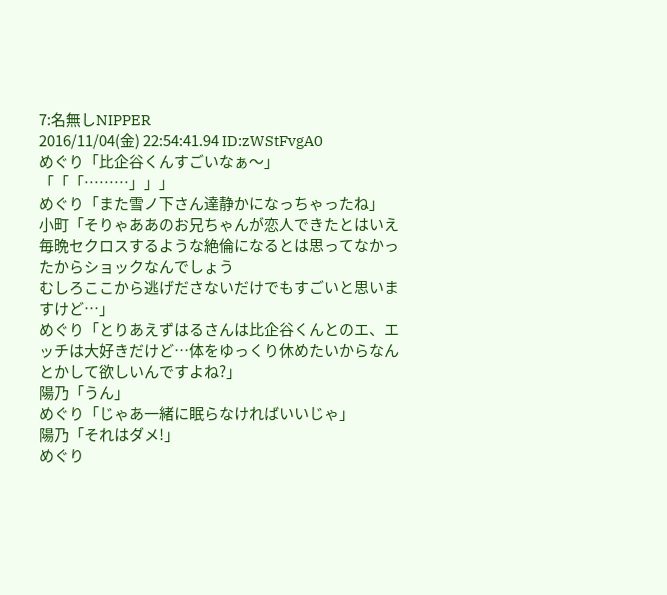7:名無しNIPPER
2016/11/04(金) 22:54:41.94 ID:zWStFvgA0
めぐり「比企谷くんすごいなぁ〜」
「「「………」」」
めぐり「また雪ノ下さん達静かになっちゃったね」
小町「そりゃああのお兄ちゃんが恋人できたとはいえ毎晩セクロスするような絶倫になるとは思ってなかったからショックなんでしょう
むしろここから逃げださないだけでもすごいと思いますけど…」
めぐり「とりあえずはるさんは比企谷くんとのエ、エッチは大好きだけど…体をゆっくり休めたいからなんとかして欲しいんですよね?」
陽乃「うん」
めぐり「じゃあ一緒に眠らなければいいじゃ」
陽乃「それはダメ!」
めぐり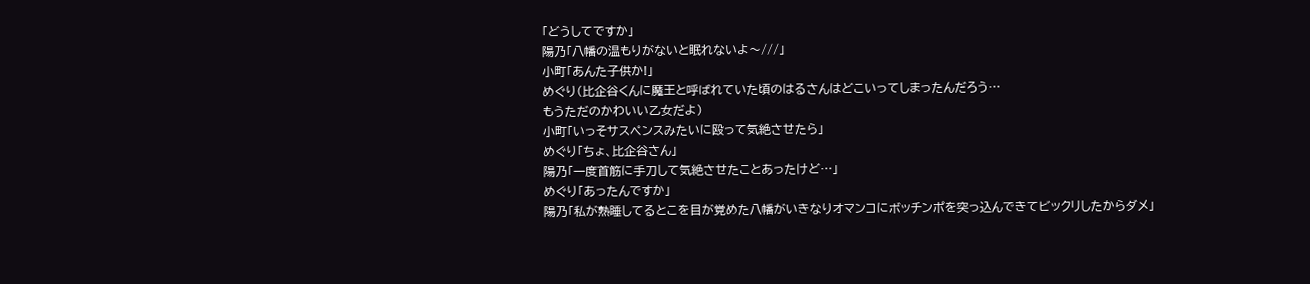「どうしてですか」
陽乃「八幡の温もりがないと眠れないよ〜///」
小町「あんた子供か!」
めぐり(比企谷くんに魔王と呼ばれていた頃のはるさんはどこいってしまったんだろう…
もうただのかわいい乙女だよ)
小町「いっそサスペンスみたいに殴って気絶させたら」
めぐり「ちょ、比企谷さん」
陽乃「一度首筋に手刀して気絶させたことあったけど…」
めぐり「あったんですか」
陽乃「私が熟睡してるとこを目が覚めた八幡がいきなりオマンコにボッチンポを突っ込んできてビックリしたからダメ」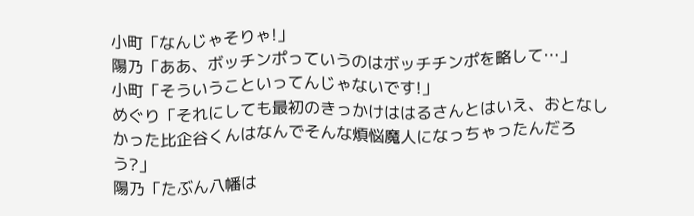小町「なんじゃそりゃ!」
陽乃「ああ、ボッチンポっていうのはボッチチンポを略して…」
小町「そういうこといってんじゃないです!」
めぐり「それにしても最初のきっかけははるさんとはいえ、おとなしかった比企谷くんはなんでそんな煩悩魔人になっちゃったんだろう?」
陽乃「たぶん八幡は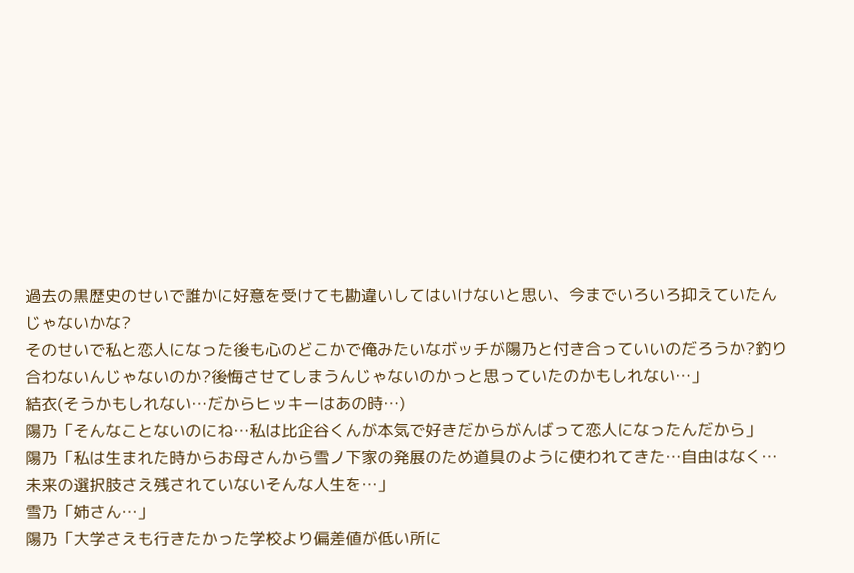過去の黒歴史のせいで誰かに好意を受けても勘違いしてはいけないと思い、今までいろいろ抑えていたんじゃないかな?
そのせいで私と恋人になった後も心のどこかで俺みたいなボッチが陽乃と付き合っていいのだろうか?釣り合わないんじゃないのか?後悔させてしまうんじゃないのかっと思っていたのかもしれない…」
結衣(そうかもしれない…だからヒッキーはあの時…)
陽乃「そんなことないのにね…私は比企谷くんが本気で好きだからがんばって恋人になったんだから」
陽乃「私は生まれた時からお母さんから雪ノ下家の発展のため道具のように使われてきた…自由はなく…未来の選択肢さえ残されていないそんな人生を…」
雪乃「姉さん…」
陽乃「大学さえも行きたかった学校より偏差値が低い所に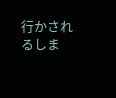行かされるしま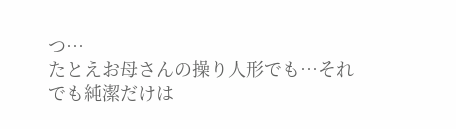つ…
たとえお母さんの操り人形でも…それでも純潔だけは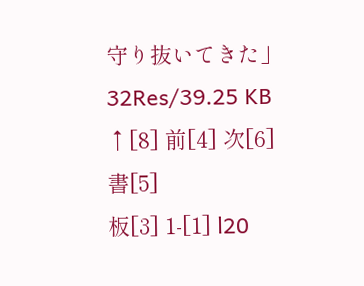守り抜いてきた」
32Res/39.25 KB
↑[8] 前[4] 次[6]
書[5]
板[3] 1-[1] l20